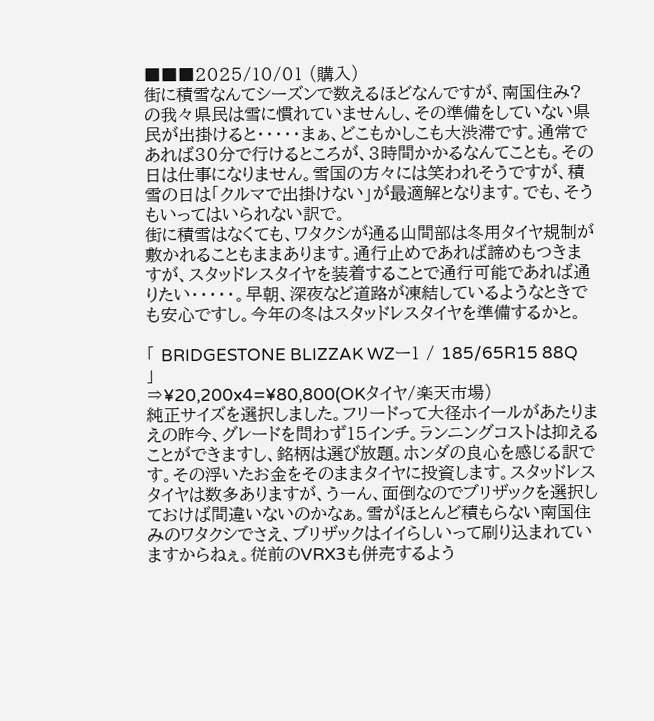■■■2025/10/01 (購入)
街に積雪なんてシーズンで数えるほどなんですが、南国住み?の我々県民は雪に慣れていませんし、その準備をしていない県民が出掛けると・・・・・まぁ、どこもかしこも大渋滞です。通常であれば30分で行けるところが、3時間かかるなんてことも。その日は仕事になりません。雪国の方々には笑われそうですが、積雪の日は「クルマで出掛けない」が最適解となります。でも、そうもいってはいられない訳で。
街に積雪はなくても、ワタクシが通る山間部は冬用タイヤ規制が敷かれることもままあります。通行止めであれば諦めもつきますが、スタッドレスタイヤを装着することで通行可能であれば通りたい・・・・・。早朝、深夜など道路が凍結しているようなときでも安心ですし。今年の冬はスタッドレスタイヤを準備するかと。

「 BRIDGESTONE BLIZZAK WZー1 / 185/65R15 88Q 」
⇒¥20,200x4=¥80,800(OKタイヤ/楽天市場)
純正サイズを選択しました。フリードって大径ホイールがあたりまえの昨今、グレードを問わず15インチ。ランニングコストは抑えることができますし、銘柄は選び放題。ホンダの良心を感じる訳です。その浮いたお金をそのままタイヤに投資します。スタッドレスタイヤは数多ありますが、うーん、面倒なのでブリザックを選択しておけば間違いないのかなぁ。雪がほとんど積もらない南国住みのワタクシでさえ、ブリザックはイイらしいって刷り込まれていますからねぇ。従前のVRX3も併売するよう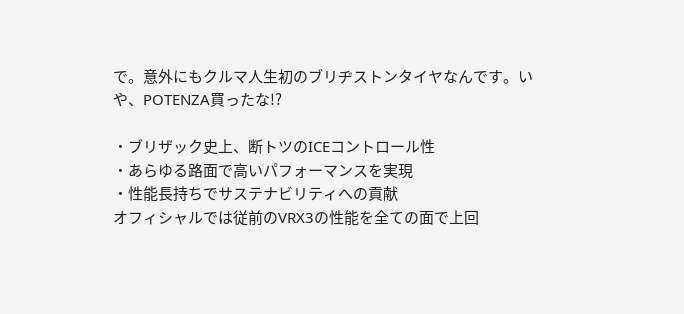で。意外にもクルマ人生初のブリヂストンタイヤなんです。いや、POTENZA買ったな!?

・ブリザック史上、断トツのICEコントロール性
・あらゆる路面で高いパフォーマンスを実現
・性能長持ちでサステナビリティへの貢献
オフィシャルでは従前のVRX3の性能を全ての面で上回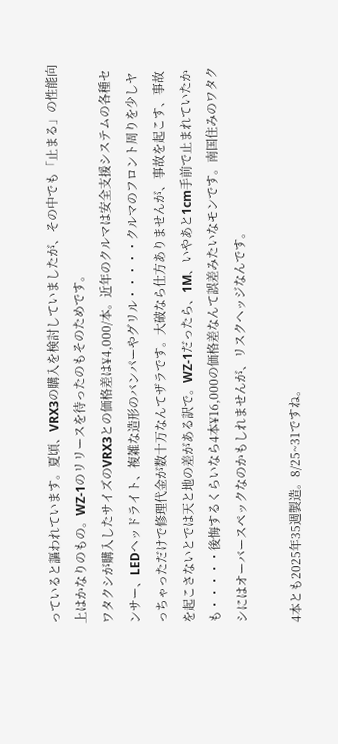っていると謳われています。夏頃、VRX3の購入を検討していましたが、その中でも「止まる」の性能向上はかなりのもの。WZ-1のリリースを待ったのもそのためです。
ワタクシが購入したサイズのVRX3との価格差は¥4,000/本。近年のクルマは安全支援システムの各種センサー、LEDヘッドライト、複雑な造形のバンパーやグリル・・・・・クルマのフロント周りを少しヤっちゃっただけで修理代金が数十万なんてザラです。大破なら仕方ありませんが、事故を起こす、事故を起こさないとでは天と地の差がある訳で。WZ-1だったら、1M、いやあと1cm手前で止まれていたかも・・・・・後悔するくらいなら4本¥16,000の価格差なんて誤差みたいなモンです。南国住みのワタクシにはオーバースペックなのかもしれませんが、リスクヘッジなんです。

4本とも2025年35週製造。8/25~31ですね。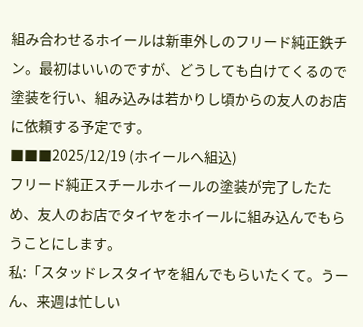組み合わせるホイールは新車外しのフリード純正鉄チン。最初はいいのですが、どうしても白けてくるので塗装を行い、組み込みは若かりし頃からの友人のお店に依頼する予定です。
■■■2025/12/19 (ホイールへ組込)
フリード純正スチールホイールの塗装が完了したため、友人のお店でタイヤをホイールに組み込んでもらうことにします。
私:「スタッドレスタイヤを組んでもらいたくて。うーん、来週は忙しい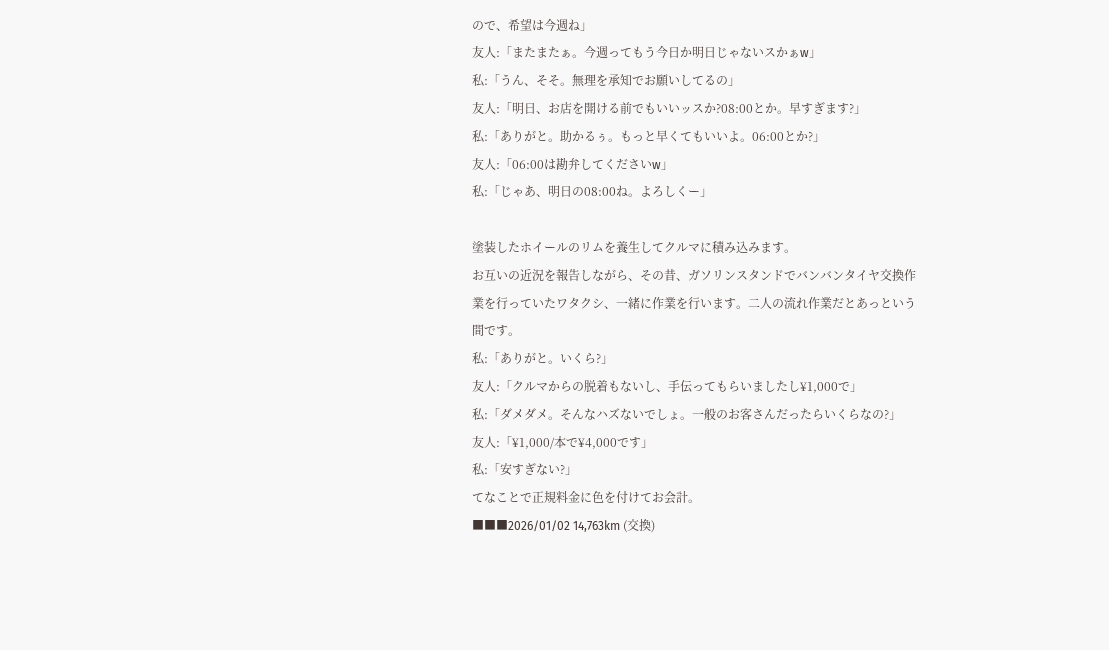ので、希望は今週ね」
友人:「またまたぁ。今週ってもう今日か明日じゃないスかぁw」
私:「うん、そそ。無理を承知でお願いしてるの」
友人:「明日、お店を開ける前でもいいッスか?08:00とか。早すぎます?」
私:「ありがと。助かるぅ。もっと早くてもいいよ。06:00とか?」
友人:「06:00は勘弁してくださいw」
私:「じゃあ、明日の08:00ね。よろしくー」

塗装したホイールのリムを養生してクルマに積み込みます。
お互いの近況を報告しながら、その昔、ガソリンスタンドでバンバンタイヤ交換作業を行っていたワタクシ、一緒に作業を行います。二人の流れ作業だとあっという間です。
私:「ありがと。いくら?」
友人:「クルマからの脱着もないし、手伝ってもらいましたし¥1,000で」
私:「ダメダメ。そんなハズないでしょ。一般のお客さんだったらいくらなの?」
友人:「¥1,000/本で¥4,000です」
私:「安すぎない?」
てなことで正規料金に色を付けてお会計。
■■■2026/01/02 14,763km (交換)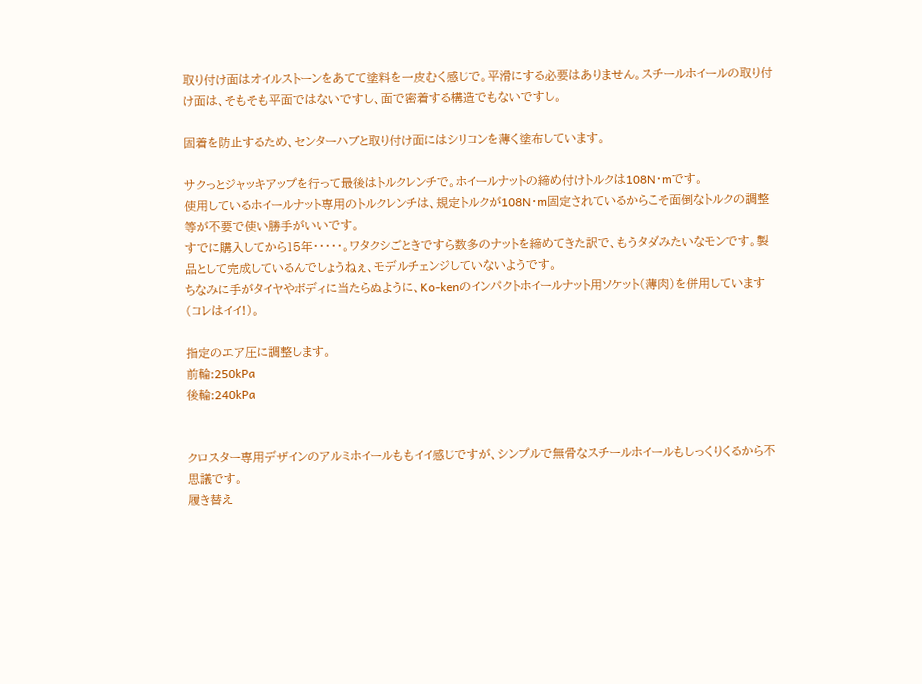取り付け面はオイルストーンをあてて塗料を一皮むく感じで。平滑にする必要はありません。スチールホイールの取り付け面は、そもそも平面ではないですし、面で密着する構造でもないですし。

固着を防止するため、センターハブと取り付け面にはシリコンを薄く塗布しています。

サクっとジャッキアップを行って最後はトルクレンチで。ホイールナットの締め付けトルクは108N・mです。
使用しているホイールナット専用のトルクレンチは、規定トルクが108N・m固定されているからこそ面倒なトルクの調整等が不要で使い勝手がいいです。
すでに購入してから15年・・・・・。ワタクシごときですら数多のナットを締めてきた訳で、もうタダみたいなモンです。製品として完成しているんでしょうねぇ、モデルチェンジしていないようです。
ちなみに手がタイヤやボディに当たらぬように、Ko-kenのインパクトホイールナット用ソケット(薄肉)を併用しています(コレはイイ!)。

指定のエア圧に調整します。
前輪:250kPa
後輪:240kPa


クロスター専用デザインのアルミホイールももイイ感じですが、シンプルで無骨なスチールホイールもしっくりくるから不思議です。
履き替え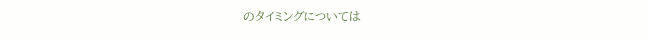のタイミングについては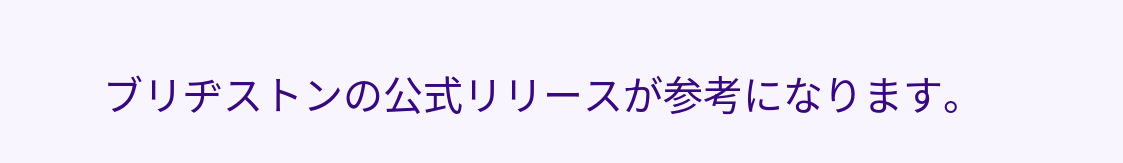ブリヂストンの公式リリースが参考になります。